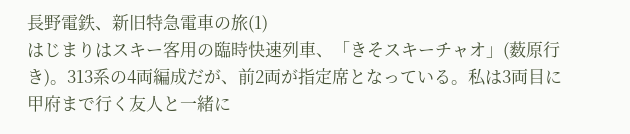長野電鉄、新旧特急電車の旅(1)
はじまりはスキー客用の臨時快速列車、「きそスキーチャオ」(薮原行き)。313系の4両編成だが、前2両が指定席となっている。私は3両目に甲府まで行く友人と一緒に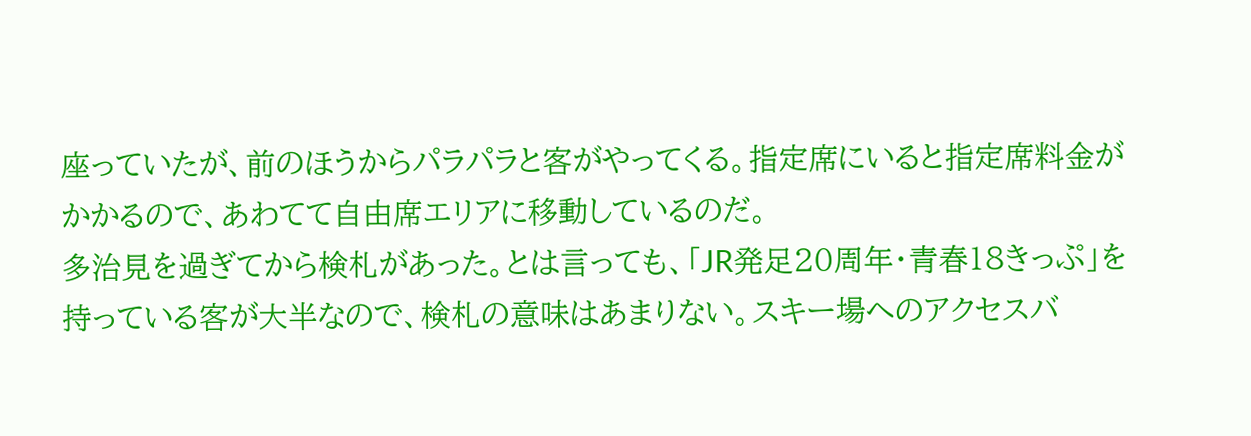座っていたが、前のほうからパラパラと客がやってくる。指定席にいると指定席料金がかかるので、あわてて自由席エリアに移動しているのだ。
多治見を過ぎてから検札があった。とは言っても、「JR発足20周年・青春18きっぷ」を持っている客が大半なので、検札の意味はあまりない。スキー場へのアクセスバ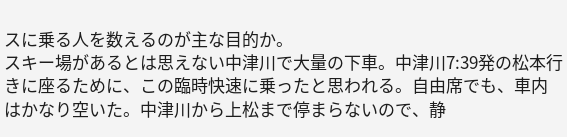スに乗る人を数えるのが主な目的か。
スキー場があるとは思えない中津川で大量の下車。中津川7:39発の松本行きに座るために、この臨時快速に乗ったと思われる。自由席でも、車内はかなり空いた。中津川から上松まで停まらないので、静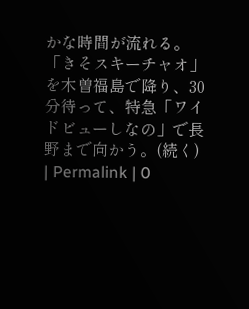かな時間が流れる。
「きそスキーチャオ」を木曽福島で降り、30分待って、特急「ワイドビューしなの」で長野まで向かう。(続く)
| Permalink | 0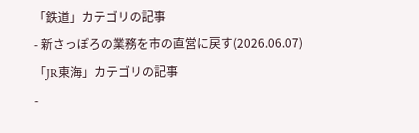「鉄道」カテゴリの記事
- 新さっぽろの業務を市の直営に戻す(2026.06.07)
「JR東海」カテゴリの記事
-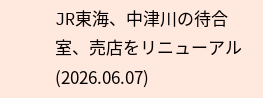JR東海、中津川の待合室、売店をリニューアル(2026.06.07)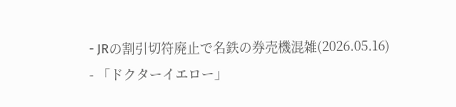- JRの割引切符廃止で名鉄の券売機混雑(2026.05.16)
- 「ドクターイエロー」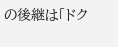の後継は「ドク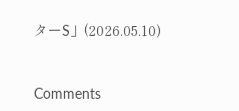ターS」(2026.05.10)


Comments